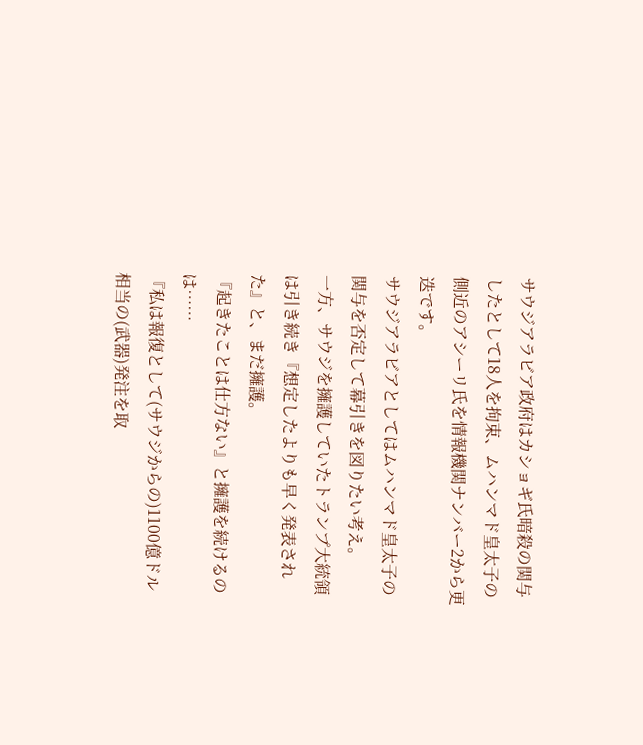サウジアラビア政府はカショギ氏暗殺の関与したとして18人を拘束、ムハンマド皇太子の側近のアシーリ氏を情報機関ナンバー2から更迭です。
サウジアラビアとしてはムハンマド皇太子の関与を否定して幕引きを図りたい考え。
一方、サウジを擁護していたトランプ大統領は引き続き『想定したよりも早く発表された』と、まだ擁護。
『起きたことは仕方ない』と擁護を続けるのは……
『私は報復として(サウジからの)1100億ドル相当の(武器)発注を取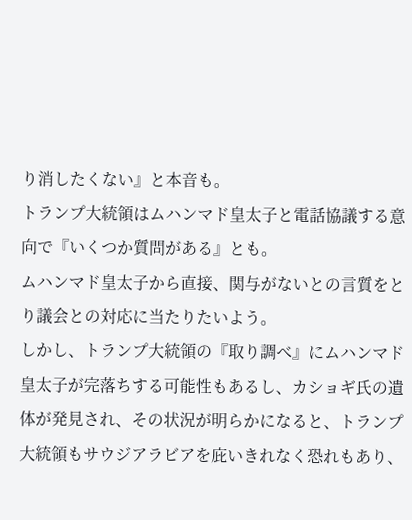り消したくない』と本音も。
トランプ大統領はムハンマド皇太子と電話協議する意向で『いくつか質問がある』とも。
ムハンマド皇太子から直接、関与がないとの言質をとり議会との対応に当たりたいよう。
しかし、トランプ大統領の『取り調べ』にムハンマド皇太子が完落ちする可能性もあるし、カショギ氏の遺体が発見され、その状況が明らかになると、トランプ大統領もサウジアラビアを庇いきれなく恐れもあり、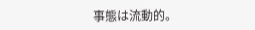事態は流動的。